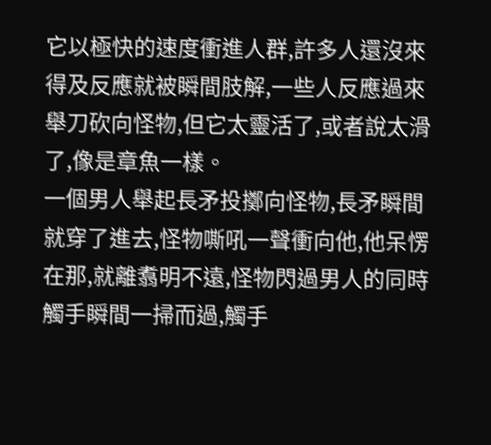它以極快的速度衝進人群,許多人還沒來得及反應就被瞬間肢解,一些人反應過來舉刀砍向怪物,但它太靈活了,或者說太滑了,像是章魚一樣。
一個男人舉起長矛投擲向怪物,長矛瞬間就穿了進去,怪物嘶吼一聲衝向他,他呆愣在那,就離翥明不遠,怪物閃過男人的同時觸手瞬間一掃而過,觸手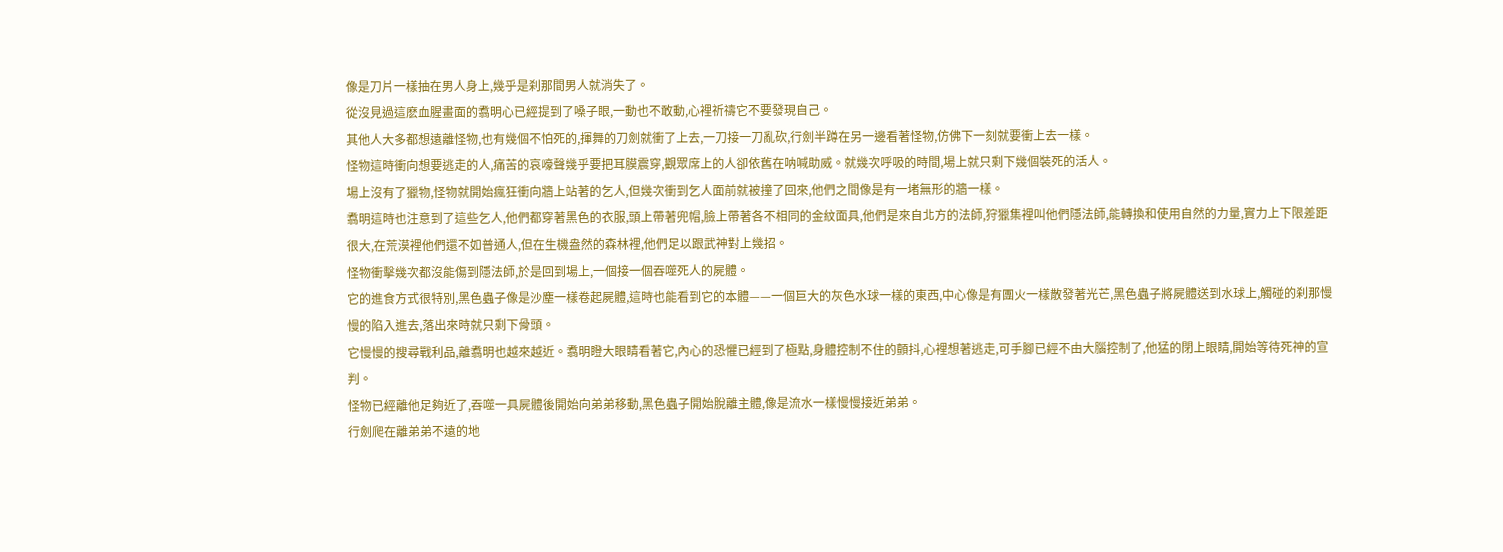像是刀片一樣抽在男人身上,幾乎是刹那間男人就消失了。
從沒見過這麽血腥畫面的翥明心已經提到了嗓子眼,一動也不敢動,心裡祈禱它不要發現自己。
其他人大多都想遠離怪物,也有幾個不怕死的,揮舞的刀劍就衝了上去,一刀接一刀亂砍,行劍半蹲在另一邊看著怪物,仿佛下一刻就要衝上去一樣。
怪物這時衝向想要逃走的人,痛苦的哀嚎聲幾乎要把耳膜震穿,觀眾席上的人卻依舊在呐喊助威。就幾次呼吸的時間,場上就只剩下幾個裝死的活人。
場上沒有了獵物,怪物就開始瘋狂衝向牆上站著的乞人,但幾次衝到乞人面前就被撞了回來,他們之間像是有一堵無形的牆一樣。
翥明這時也注意到了這些乞人,他們都穿著黑色的衣服,頭上帶著兜帽,臉上帶著各不相同的金紋面具,他們是來自北方的法師,狩獵集裡叫他們隱法師,能轉換和使用自然的力量,實力上下限差距很大,在荒漠裡他們還不如普通人,但在生機盎然的森林裡,他們足以跟武神對上幾招。
怪物衝擊幾次都沒能傷到隱法師,於是回到場上,一個接一個吞噬死人的屍體。
它的進食方式很特別,黑色蟲子像是沙塵一樣卷起屍體,這時也能看到它的本體——一個巨大的灰色水球一樣的東西,中心像是有團火一樣散發著光芒,黑色蟲子將屍體送到水球上,觸碰的刹那慢慢的陷入進去,落出來時就只剩下骨頭。
它慢慢的搜尋戰利品,離翥明也越來越近。翥明瞪大眼睛看著它,內心的恐懼已經到了極點,身體控制不住的顫抖,心裡想著逃走,可手腳已經不由大腦控制了,他猛的閉上眼睛,開始等待死神的宣判。
怪物已經離他足夠近了,吞噬一具屍體後開始向弟弟移動,黑色蟲子開始脫離主體,像是流水一樣慢慢接近弟弟。
行劍爬在離弟弟不遠的地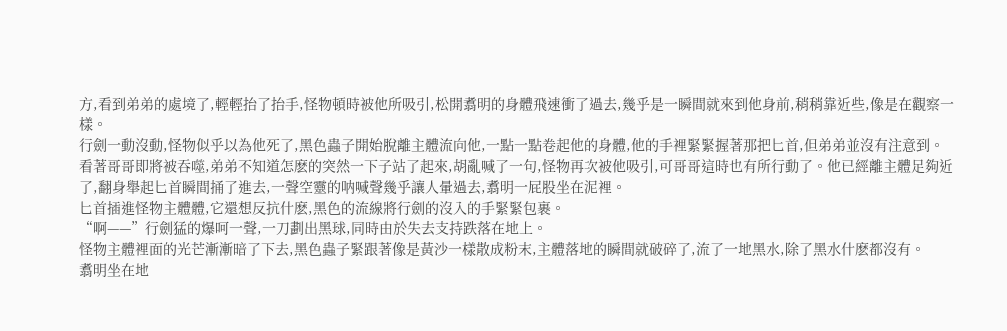方,看到弟弟的處境了,輕輕抬了抬手,怪物頓時被他所吸引,松開翥明的身體飛速衝了過去,幾乎是一瞬間就來到他身前,稍稍靠近些,像是在觀察一樣。
行劍一動沒動,怪物似乎以為他死了,黑色蟲子開始脫離主體流向他,一點一點卷起他的身體,他的手裡緊緊握著那把匕首,但弟弟並沒有注意到。
看著哥哥即將被吞噬,弟弟不知道怎麽的突然一下子站了起來,胡亂喊了一句,怪物再次被他吸引,可哥哥這時也有所行動了。他已經離主體足夠近了,翻身舉起匕首瞬間捅了進去,一聲空靈的呐喊聲幾乎讓人暈過去,翥明一屁股坐在泥裡。
匕首插進怪物主體體,它還想反抗什麽,黑色的流線將行劍的沒入的手緊緊包裹。
“啊——”行劍猛的爆呵一聲,一刀劃出黑球,同時由於失去支持跌落在地上。
怪物主體裡面的光芒漸漸暗了下去,黑色蟲子緊跟著像是黃沙一樣散成粉末,主體落地的瞬間就破碎了,流了一地黑水,除了黑水什麽都沒有。
翥明坐在地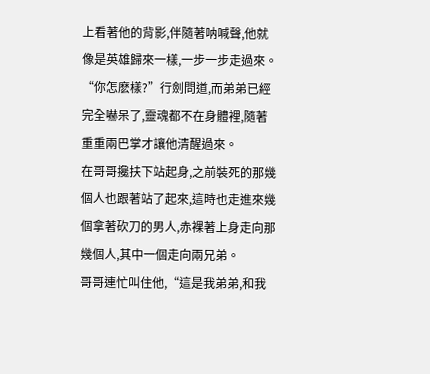上看著他的背影,伴隨著呐喊聲,他就像是英雄歸來一樣,一步一步走過來。
“你怎麽樣?”行劍問道,而弟弟已經完全嚇呆了,靈魂都不在身體裡,隨著重重兩巴掌才讓他清醒過來。
在哥哥攙扶下站起身,之前裝死的那幾個人也跟著站了起來,這時也走進來幾個拿著砍刀的男人,赤裸著上身走向那幾個人,其中一個走向兩兄弟。
哥哥連忙叫住他,“這是我弟弟,和我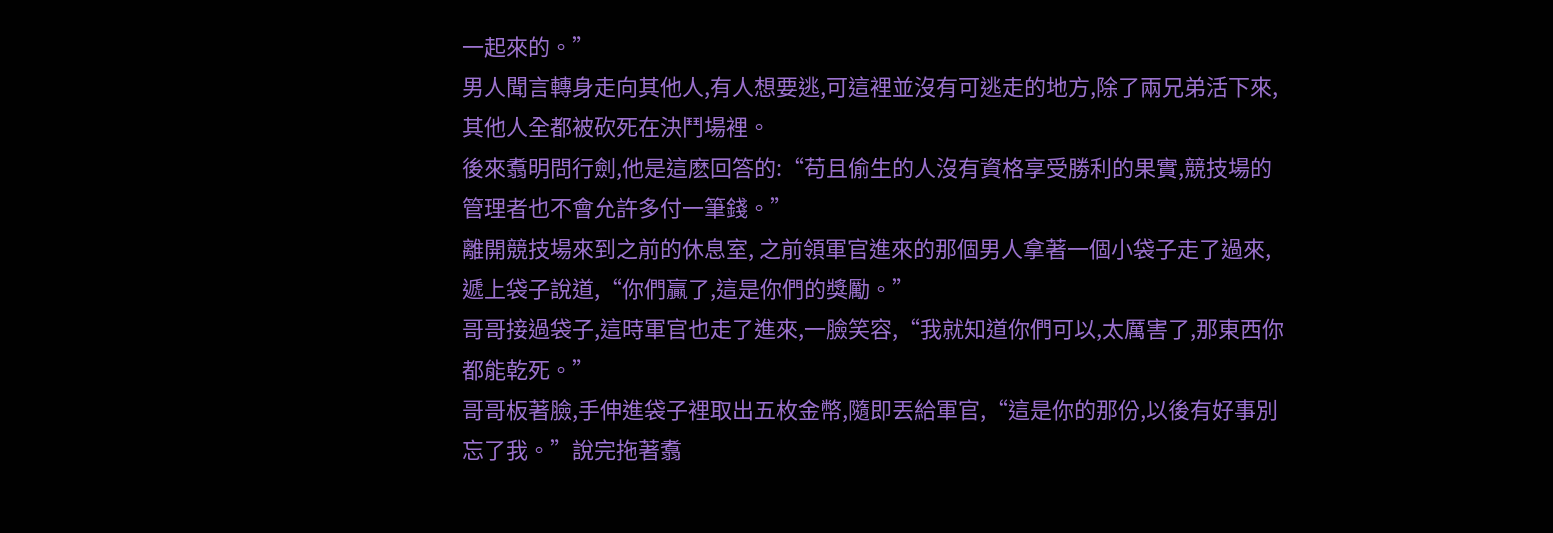一起來的。”
男人聞言轉身走向其他人,有人想要逃,可這裡並沒有可逃走的地方,除了兩兄弟活下來,其他人全都被砍死在決鬥場裡。
後來翥明問行劍,他是這麽回答的:“苟且偷生的人沒有資格享受勝利的果實,競技場的管理者也不會允許多付一筆錢。”
離開競技場來到之前的休息室, 之前領軍官進來的那個男人拿著一個小袋子走了過來,遞上袋子說道,“你們贏了,這是你們的獎勵。”
哥哥接過袋子,這時軍官也走了進來,一臉笑容,“我就知道你們可以,太厲害了,那東西你都能乾死。”
哥哥板著臉,手伸進袋子裡取出五枚金幣,隨即丟給軍官,“這是你的那份,以後有好事別忘了我。”說完拖著翥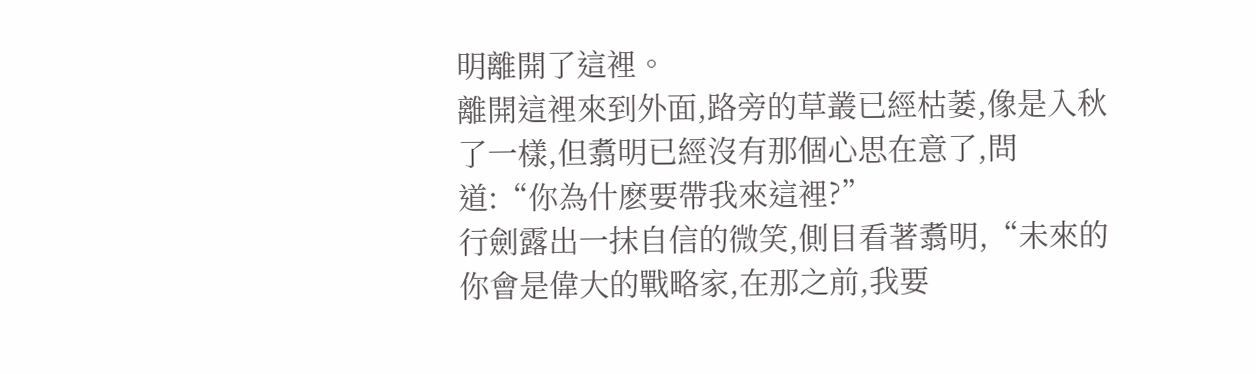明離開了這裡。
離開這裡來到外面,路旁的草叢已經枯萎,像是入秋了一樣,但翥明已經沒有那個心思在意了,問道:“你為什麽要帶我來這裡?”
行劍露出一抹自信的微笑,側目看著翥明,“未來的你會是偉大的戰略家,在那之前,我要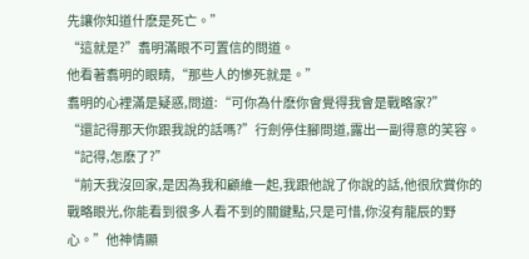先讓你知道什麽是死亡。”
“這就是?”翥明滿眼不可置信的問道。
他看著翥明的眼睛,“那些人的慘死就是。”
翥明的心裡滿是疑惑,問道:“可你為什麽你會覺得我會是戰略家?”
“還記得那天你跟我說的話嗎?”行劍停住腳問道,露出一副得意的笑容。
“記得,怎麽了?”
“前天我沒回家,是因為我和顧維一起,我跟他說了你說的話,他很欣賞你的戰略眼光,你能看到很多人看不到的關鍵點,只是可惜,你沒有龍辰的野心。”他神情顯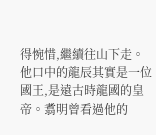得惋惜,繼續往山下走。
他口中的龍辰其實是一位國王,是遠古時龍國的皇帝。翥明曾看過他的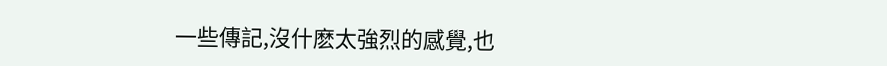一些傳記,沒什麽太強烈的感覺,也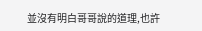並沒有明白哥哥說的道理,也許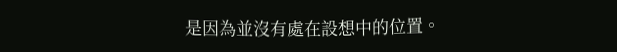是因為並沒有處在設想中的位置。